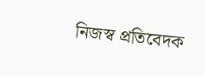নিজস্ব প্রতিবেদক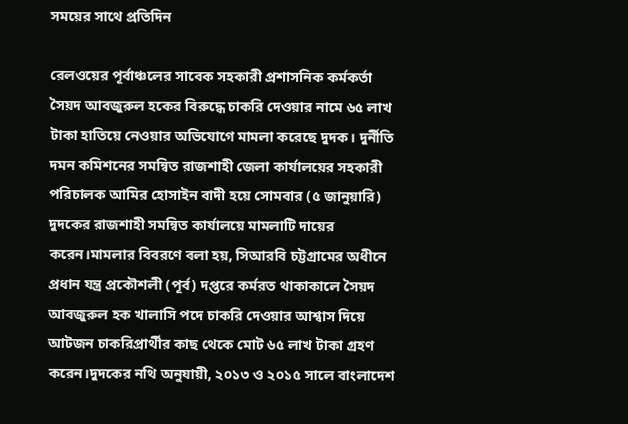সময়ের সাথে প্রতিদিন

রেলওয়ের পূর্বাঞ্চলের সাবেক সহকারী প্রশাসনিক কর্মকর্তা সৈয়দ আবজুরুল হকের বিরুদ্ধে চাকরি দেওয়ার নামে ৬৫ লাখ টাকা হাতিয়ে নেওয়ার অভিযোগে মামলা করেছে দুদক। দুর্নীতি দমন কমিশনের সমন্বিত রাজশাহী জেলা কার্যালয়ের সহকারী পরিচালক আমির হোসাইন বাদী হয়ে সোমবার (৫ জানুয়ারি) দুদকের রাজশাহী সমন্বিত কার্যালয়ে মামলাটি দায়ের করেন।মামলার বিবরণে বলা হয়, সিআরবি চট্টগ্রামের অধীনে প্রধান যন্ত্র প্রকৌশলী (পূর্ব) দপ্তরে কর্মরত থাকাকালে সৈয়দ আবজুরুল হক খালাসি পদে চাকরি দেওয়ার আশ্বাস দিয়ে আটজন চাকরিপ্রার্থীর কাছ থেকে মোট ৬৫ লাখ টাকা গ্রহণ করেন।দুদকের নথি অনুযায়ী, ২০১৩ ও ২০১৫ সালে বাংলাদেশ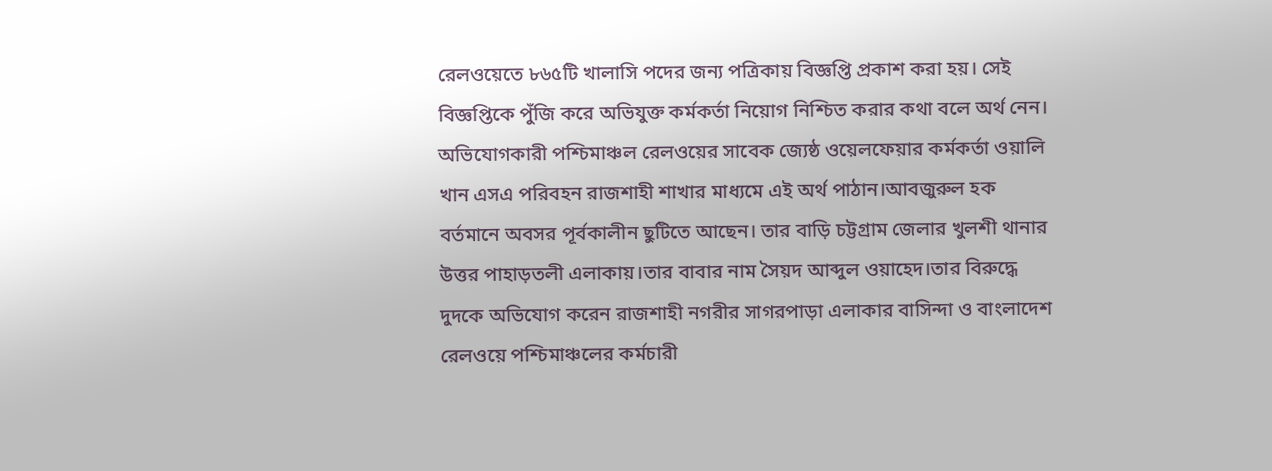রেলওয়েতে ৮৬৫টি খালাসি পদের জন্য পত্রিকায় বিজ্ঞপ্তি প্রকাশ করা হয়। সেই বিজ্ঞপ্তিকে পুঁজি করে অভিযুক্ত কর্মকর্তা নিয়োগ নিশ্চিত করার কথা বলে অর্থ নেন। অভিযোগকারী পশ্চিমাঞ্চল রেলওয়ের সাবেক জ্যেষ্ঠ ওয়েলফেয়ার কর্মকর্তা ওয়ালি খান এসএ পরিবহন রাজশাহী শাখার মাধ্যমে এই অর্থ পাঠান।আবজুরুল হক বর্তমানে অবসর পূর্বকালীন ছুটিতে আছেন। তার বাড়ি চট্টগ্রাম জেলার খুলশী থানার উত্তর পাহাড়তলী এলাকায়।তার বাবার নাম সৈয়দ আব্দুল ওয়াহেদ।তার বিরুদ্ধে দুদকে অভিযোগ করেন রাজশাহী নগরীর সাগরপাড়া এলাকার বাসিন্দা ও বাংলাদেশ রেলওয়ে পশ্চিমাঞ্চলের কর্মচারী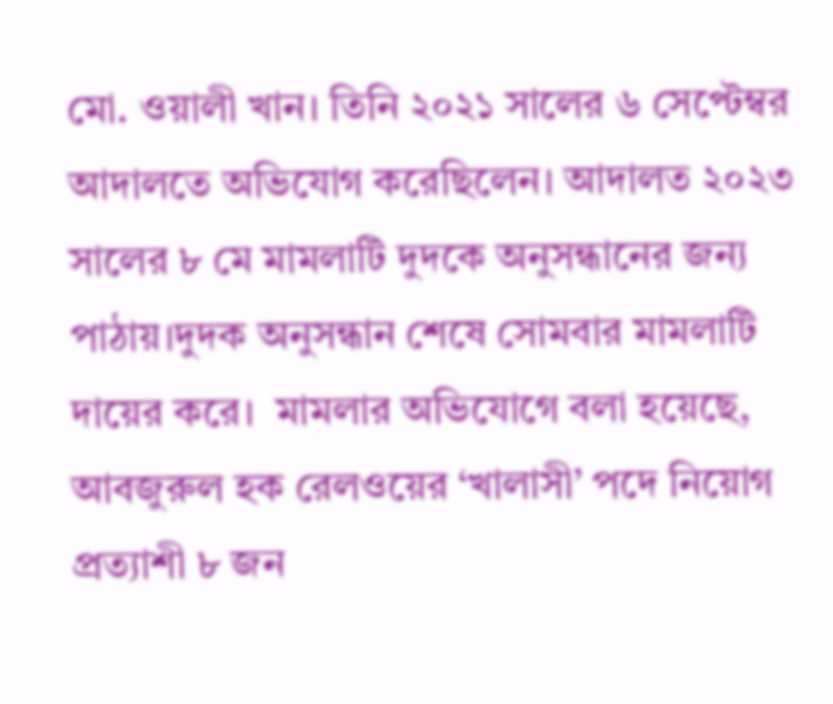মো. ওয়ালী খান। তিনি ২০২১ সালের ৬ সেপ্টেম্বর আদালতে অভিযোগ করেছিলেন। আদালত ২০২৩ সালের ৮ মে মামলাটি দুদকে অনুসন্ধানের জন্য পাঠায়।দুদক অনুসন্ধান শেষে সোমবার মামলাটি দায়ের করে।  মামলার অভিযোগে বলা হয়েছে, আবজুরুল হক রেলওয়ের ‘খালাসী’ পদে নিয়োগ প্রত্যাশী ৮ জন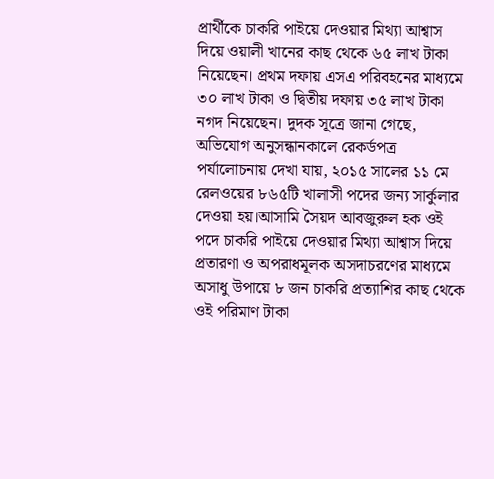প্রার্থীকে চাকরি পাইয়ে দেওয়ার মিথ্যা আশ্বাস দিয়ে ওয়ালী খানের কাছ থেকে ৬৫ লাখ টাকা নিয়েছেন। প্রথম দফায় এসএ পরিবহনের মাধ্যমে ৩০ লাখ টাকা ও দ্বিতীয় দফায় ৩৫ লাখ টাকা নগদ নিয়েছেন। দুদক সূত্রে জানা গেছে, অভিযোগ অনুসন্ধানকালে রেকর্ডপত্র পর্যালোচনায় দেখা যায়, ২০১৫ সালের ১১ মে রেলওয়ের ৮৬৫টি খালাসী পদের জন্য সার্কুলার দেওয়া হয়।আসামি সৈয়দ আবজুরুল হক ওই পদে চাকরি পাইয়ে দেওয়ার মিথ্যা আশ্বাস দিয়ে প্রতারণা ও অপরাধমূলক অসদাচরণের মাধ্যমে অসাধু উপায়ে ৮ জন চাকরি প্রত্যাশির কাছ থেকে ওই পরিমাণ টাকা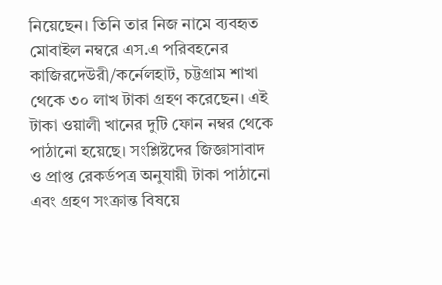নিয়েছেন। তিনি তার নিজ নামে ব্যবহৃত মোবাইল নম্বরে এস.এ পরিবহনের কাজিরদেউরী/কর্নেলহাট, চট্টগ্রাম শাখা থেকে ৩০ লাখ টাকা গ্রহণ করেছেন। এই টাকা ওয়ালী খানের দুটি ফোন নম্বর থেকে পাঠানো হয়েছে। সংশ্লিষ্টদের জিজ্ঞাসাবাদ ও প্রাপ্ত রেকর্ডপত্র অনুযায়ী টাকা পাঠানো এবং গ্রহণ সংক্রান্ত বিষয়ে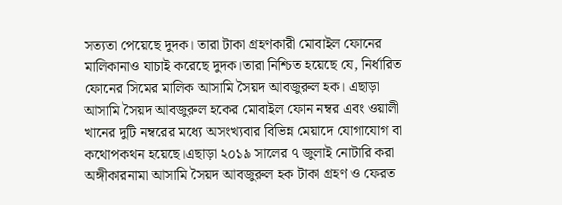সত্যতা পেয়েছে দুদক। তারা টাকা গ্রহণকারী মোবাইল ফোনের মালিকানাও যাচাই করেছে দুদক।তারা নিশ্চিত হয়েছে যে, নির্ধারিত ফোনের সিমের মালিক আসামি সৈয়দ আবজুরুল হক। এছাড়া আসামি সৈয়দ আবজুরুল হকের মোবাইল ফোন নম্বর এবং ওয়ালী খানের দুটি নম্বরের মধ্যে অসংখ্যবার বিভিন্ন মেয়াদে যোগাযোগ বা কথোপকথন হয়েছে।এছাড়া ২০১৯ সালের ৭ জুলাই নোটারি করা অঙ্গীকারনামা আসামি সৈয়দ আবজুরুল হক টাকা গ্রহণ ও ফেরত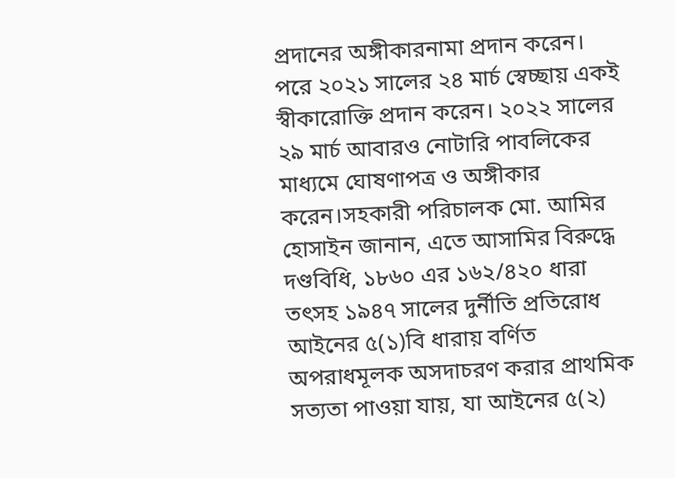প্রদানের অঙ্গীকারনামা প্রদান করেন। পরে ২০২১ সালের ২৪ মার্চ স্বেচ্ছায় একই স্বীকারোক্তি প্রদান করেন। ২০২২ সালের ২৯ মার্চ আবারও নোটারি পাবলিকের মাধ্যমে ঘোষণাপত্র ও অঙ্গীকার করেন।সহকারী পরিচালক মো. আমির হোসাইন জানান, এতে আসামির বিরুদ্ধে দণ্ডবিধি, ১৮৬০ এর ১৬২/৪২০ ধারা তৎসহ ১৯৪৭ সালের দুর্নীতি প্রতিরোধ আইনের ৫(১)বি ধারায় বর্ণিত অপরাধমূলক অসদাচরণ করার প্রাথমিক সত্যতা পাওয়া যায়, যা আইনের ৫(২)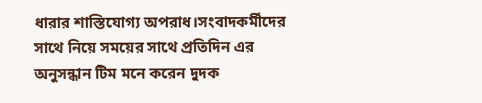ধারার শাস্তিযোগ্য অপরাধ।সংবাদকর্মীদের সাথে নিয়ে সময়ের সাথে প্রতিদিন এর অনুসন্ধান টিম মনে করেন দুদক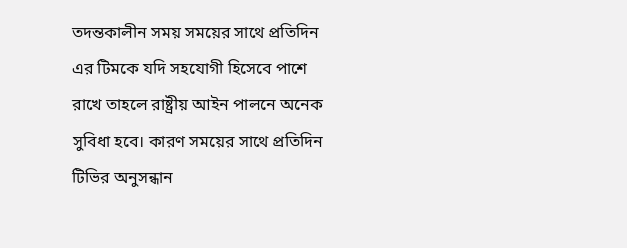তদন্তকালীন সময় সময়ের সাথে প্রতিদিন এর টিমকে যদি সহযোগী হিসেবে পাশে রাখে তাহলে রাষ্ট্রীয় আইন পালনে অনেক সুবিধা হবে। কারণ সময়ের সাথে প্রতিদিন টিভির অনুসন্ধান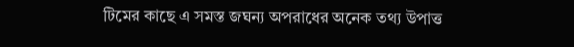টিমের কাছে এ সমস্ত জঘন্য অপরাধের অনেক তথ্য উপাত্ত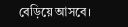বেড়িয়ে আসবে।